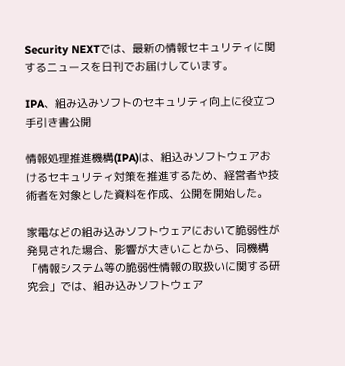Security NEXTでは、最新の情報セキュリティに関するニュースを日刊でお届けしています。

IPA、組み込みソフトのセキュリティ向上に役立つ手引き書公開

情報処理推進機構(IPA)は、組込みソフトウェアおけるセキュリティ対策を推進するため、経営者や技術者を対象とした資料を作成、公開を開始した。

家電などの組み込みソフトウェアにおいて脆弱性が発見された場合、影響が大きいことから、同機構「情報システム等の脆弱性情報の取扱いに関する研究会」では、組み込みソフトウェア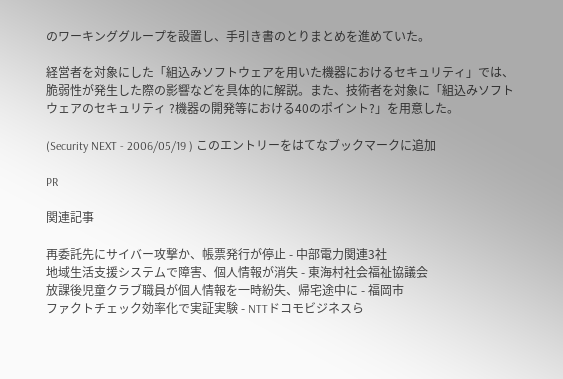のワーキンググループを設置し、手引き書のとりまとめを進めていた。

経営者を対象にした「組込みソフトウェアを用いた機器におけるセキュリティ」では、脆弱性が発生した際の影響などを具体的に解説。また、技術者を対象に「組込みソフトウェアのセキュリティ ?機器の開発等における40のポイント?」を用意した。

(Security NEXT - 2006/05/19 ) このエントリーをはてなブックマークに追加

PR

関連記事

再委託先にサイバー攻撃か、帳票発行が停止 - 中部電力関連3社
地域生活支援システムで障害、個人情報が消失 - 東海村社会福祉協議会
放課後児童クラブ職員が個人情報を一時紛失、帰宅途中に - 福岡市
ファクトチェック効率化で実証実験 - NTTドコモビジネスら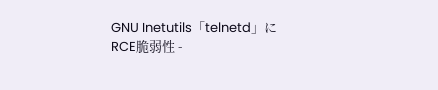GNU Inetutils「telnetd」にRCE脆弱性 -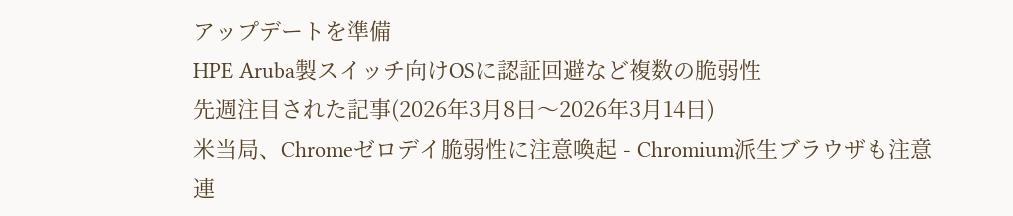アップデートを準備
HPE Aruba製スイッチ向けOSに認証回避など複数の脆弱性
先週注目された記事(2026年3月8日〜2026年3月14日)
米当局、Chromeゼロデイ脆弱性に注意喚起 - Chromium派生ブラウザも注意
連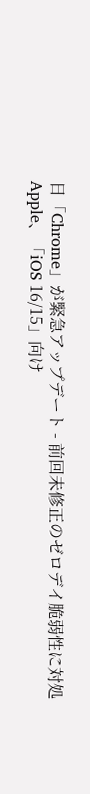日「Chrome」が緊急アップデート - 前回未修正のゼロデイ脆弱性に対処
Apple、「iOS 16/15」向け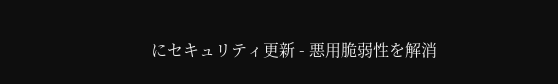にセキュリティ更新 - 悪用脆弱性を解消